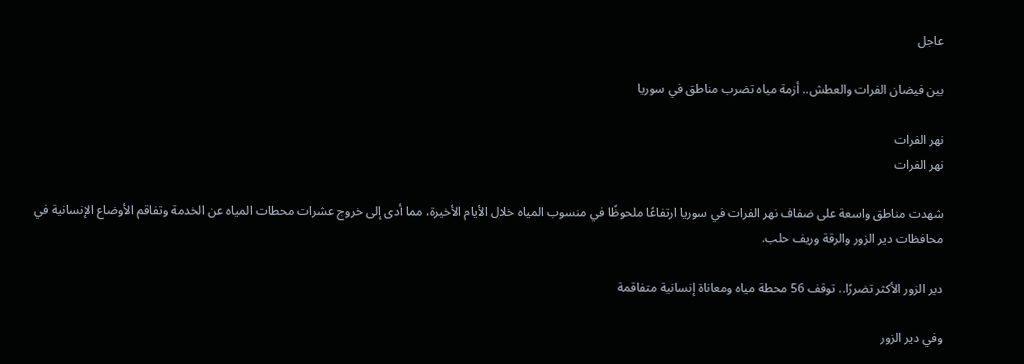عاجل

بين فيضان الفرات والعطش.. أزمة مياه تضرب مناطق في سوريا

نهر الفرات
نهر الفرات

شهدت مناطق واسعة على ضفاف نهر الفرات في سوريا ارتفاعًا ملحوظًا في منسوب المياه خلال الأيام الأخيرة، مما أدى إلى خروج عشرات محطات المياه عن الخدمة وتفاقم الأوضاع الإنسانية في محافظات دير الزور والرقة وريف حلب.

دير الزور الأكثر تضررًا.. توقف 56 محطة مياه ومعاناة إنسانية متفاقمة

وفي دير الزور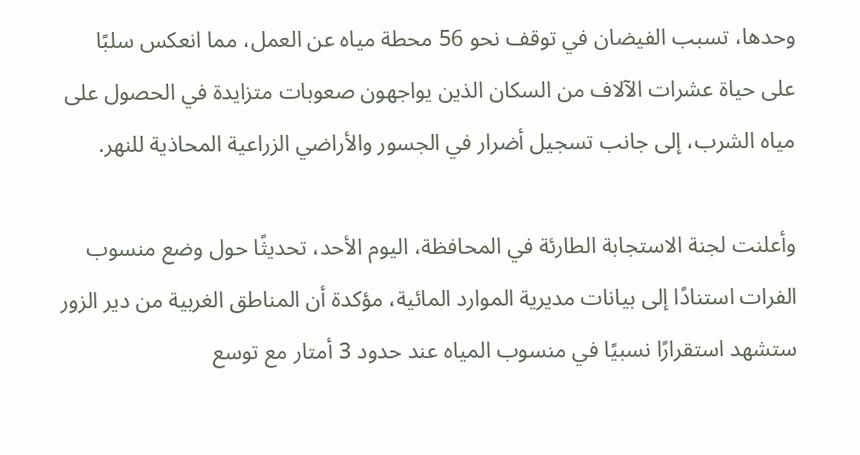وحدها، تسبب الفيضان في توقف نحو 56 محطة مياه عن العمل، مما انعكس سلبًا على حياة عشرات الآلاف من السكان الذين يواجهون صعوبات متزايدة في الحصول على مياه الشرب، إلى جانب تسجيل أضرار في الجسور والأراضي الزراعية المحاذية للنهر.

وأعلنت لجنة الاستجابة الطارئة في المحافظة، اليوم الأحد، تحديثًا حول وضع منسوب الفرات استنادًا إلى بيانات مديرية الموارد المائية، مؤكدة أن المناطق الغربية من دير الزور ستشهد استقرارًا نسبيًا في منسوب المياه عند حدود 3 أمتار مع توسع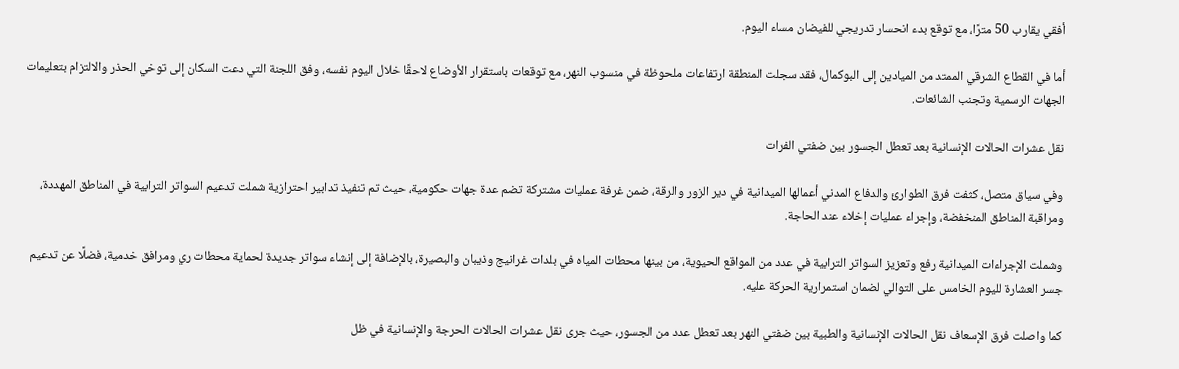أفقي يقارب 50 مترًا، مع توقع بدء انحسار تدريجي للفيضان مساء اليوم.

أما في القطاع الشرقي الممتد من الميادين إلى البوكمال، فقد سجلت المنطقة ارتفاعات ملحوظة في منسوب النهر، مع توقعات باستقرار الأوضاع لاحقًا خلال اليوم نفسه، وفق اللجنة التي دعت السكان إلى توخي الحذر والالتزام بتعليمات الجهات الرسمية وتجنب الشائعات.

نقل عشرات الحالات الإنسانية بعد تعطل الجسور بين ضفتي الفرات

وفي سياق متصل، كثفت فرق الطوارئ والدفاع المدني أعمالها الميدانية في دير الزور والرقة، ضمن غرفة عمليات مشتركة تضم عدة جهات حكومية، حيث تم تنفيذ تدابير احترازية شملت تدعيم السواتر الترابية في المناطق المهددة، ومراقبة المناطق المنخفضة، وإجراء عمليات إخلاء عند الحاجة.

وشملت الإجراءات الميدانية رفع وتعزيز السواتر الترابية في عدد من المواقع الحيوية، من بينها محطات المياه في بلدات غرانيج وذيبان والبصيرة، بالإضافة إلى إنشاء سواتر جديدة لحماية محطات ري ومرافق خدمية، فضلًا عن تدعيم جسر العشارة لليوم الخامس على التوالي لضمان استمرارية الحركة عليه.

كما واصلت فرق الإسعاف نقل الحالات الإنسانية والطبية بين ضفتي النهر بعد تعطل عدد من الجسور، حيث جرى نقل عشرات الحالات الحرجة والإنسانية في ظل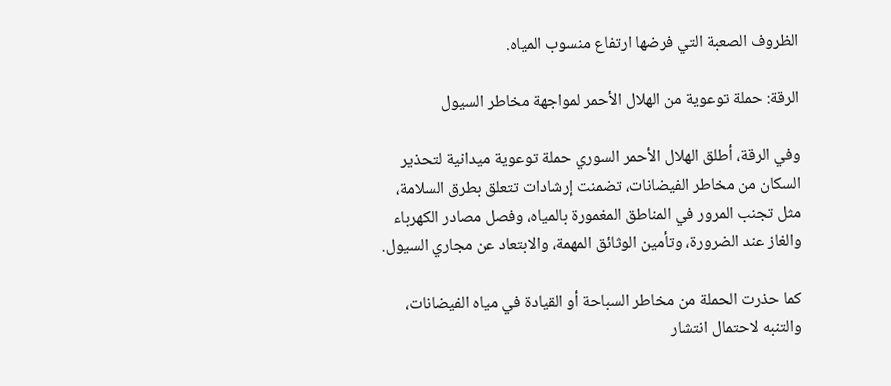الظروف الصعبة التي فرضها ارتفاع منسوب المياه.

الرقة: حملة توعوية من الهلال الأحمر لمواجهة مخاطر السيول

وفي الرقة، أطلق الهلال الأحمر السوري حملة توعوية ميدانية لتحذير السكان من مخاطر الفيضانات، تضمنت إرشادات تتعلق بطرق السلامة، مثل تجنب المرور في المناطق المغمورة بالمياه، وفصل مصادر الكهرباء والغاز عند الضرورة، وتأمين الوثائق المهمة، والابتعاد عن مجاري السيول.

كما حذرت الحملة من مخاطر السباحة أو القيادة في مياه الفيضانات، والتنبه لاحتمال انتشار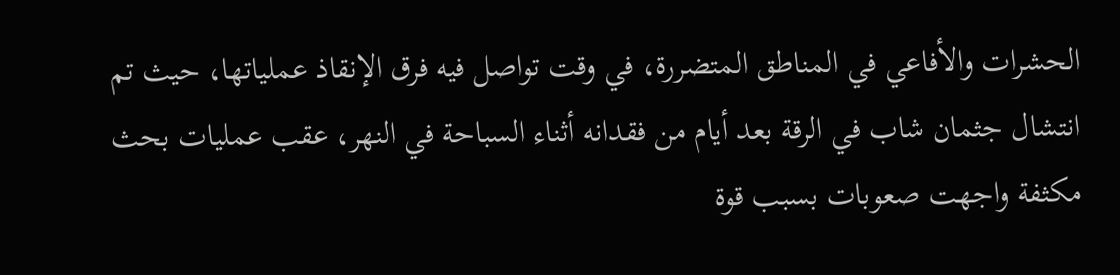الحشرات والأفاعي في المناطق المتضررة، في وقت تواصل فيه فرق الإنقاذ عملياتها، حيث تم انتشال جثمان شاب في الرقة بعد أيام من فقدانه أثناء السباحة في النهر، عقب عمليات بحث مكثفة واجهت صعوبات بسبب قوة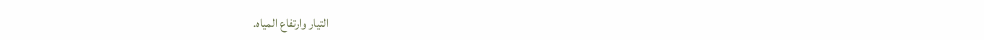التيار وارتفاع المياه.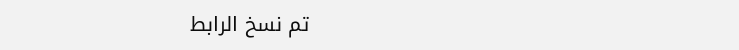تم نسخ الرابط